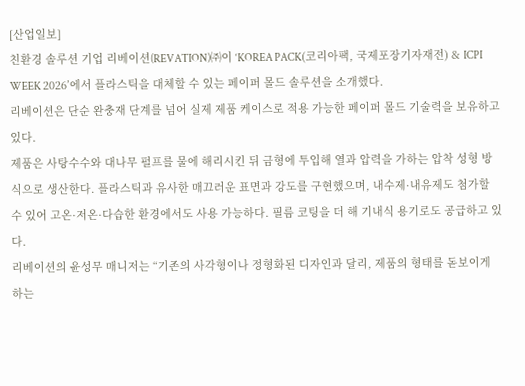[산업일보]
친환경 솔루션 기업 리베이션(REVATION)㈜이 ‘KOREA PACK(코리아팩, 국제포장기자재전) & ICPI WEEK 2026’에서 플라스틱을 대체할 수 있는 페이퍼 몰드 솔루션을 소개했다.
리베이션은 단순 완충재 단계를 넘어 실제 제품 케이스로 적용 가능한 페이퍼 몰드 기술력을 보유하고 있다.
제품은 사탕수수와 대나무 펄프를 물에 해리시킨 뒤 금형에 투입해 열과 압력을 가하는 압착 성형 방식으로 생산한다. 플라스틱과 유사한 매끄러운 표면과 강도를 구현했으며, 내수제·내유제도 첨가할 수 있어 고온·저온·다습한 환경에서도 사용 가능하다. 필름 코팅을 더 해 기내식 용기로도 공급하고 있다.
리베이션의 윤성무 매니저는 “기존의 사각형이나 정형화된 디자인과 달리, 제품의 형태를 돋보이게 하는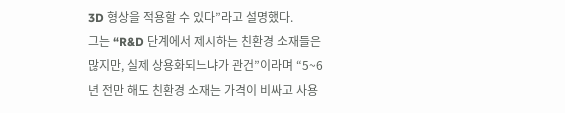3D 형상을 적용할 수 있다”라고 설명했다.
그는 “R&D 단계에서 제시하는 친환경 소재들은 많지만, 실제 상용화되느냐가 관건”이라며 “5~6년 전만 해도 친환경 소재는 가격이 비싸고 사용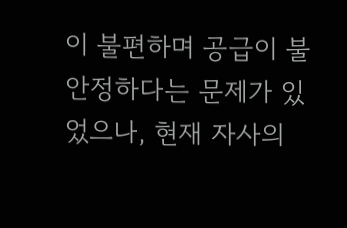이 불편하며 공급이 불안정하다는 문제가 있었으나, 현재 자사의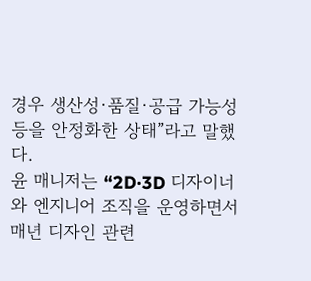경우 생산성·품질·공급 가능성 등을 안정화한 상태”라고 말했다.
윤 매니저는 “2D·3D 디자이너와 엔지니어 조직을 운영하면서 매년 디자인 관련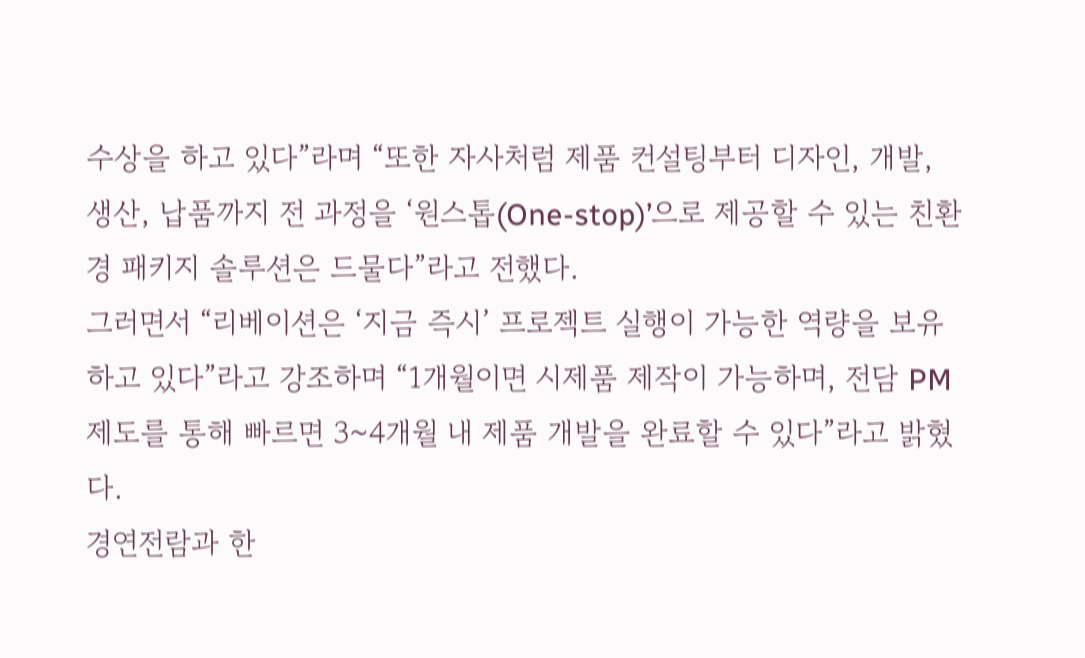수상을 하고 있다”라며 “또한 자사처럼 제품 컨설팅부터 디자인, 개발, 생산, 납품까지 전 과정을 ‘원스톱(One-stop)’으로 제공할 수 있는 친환경 패키지 솔루션은 드물다”라고 전했다.
그러면서 “리베이션은 ‘지금 즉시’ 프로젝트 실행이 가능한 역량을 보유하고 있다”라고 강조하며 “1개월이면 시제품 제작이 가능하며, 전담 PM 제도를 통해 빠르면 3~4개월 내 제품 개발을 완료할 수 있다”라고 밝혔다.
경연전람과 한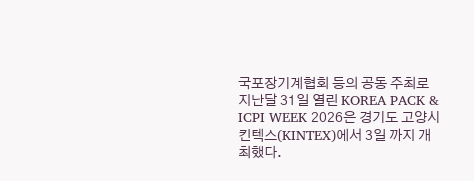국포장기계협회 등의 공동 주최로 지난달 31일 열린 KOREA PACK & ICPI WEEK 2026은 경기도 고양시 킨텍스(KINTEX)에서 3일 까지 개최했다.